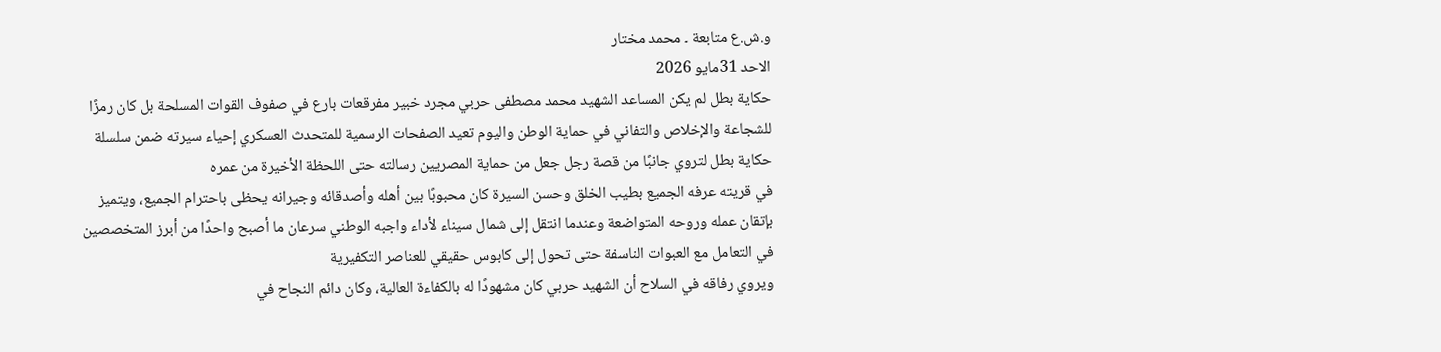و.ش.ع متابعة ۔ محمد مختار
الاحد 31مايو 2026
حكاية بطل لم يكن المساعد الشهيد محمد مصطفى حربي مجرد خبير مفرقعات بارع في صفوف القوات المسلحة بل كان رمزًا للشجاعة والإخلاص والتفاني في حماية الوطن واليوم تعيد الصفحات الرسمية للمتحدث العسكري إحياء سيرته ضمن سلسلة حكاية بطل لتروي جانبًا من قصة رجل جعل من حماية المصريين رسالته حتى اللحظة الأخيرة من عمره
في قريته عرفه الجميع بطيب الخلق وحسن السيرة كان محبوبًا بين أهله وأصدقائه وجيرانه يحظى باحترام الجميع، ويتميز بإتقان عمله وروحه المتواضعة وعندما انتقل إلى شمال سيناء لأداء واجبه الوطني سرعان ما أصبح واحدًا من أبرز المتخصصين في التعامل مع العبوات الناسفة حتى تحول إلى كابوس حقيقي للعناصر التكفيرية
ويروي رفاقه في السلاح أن الشهيد حربي كان مشهودًا له بالكفاءة العالية، وكان دائم النجاح في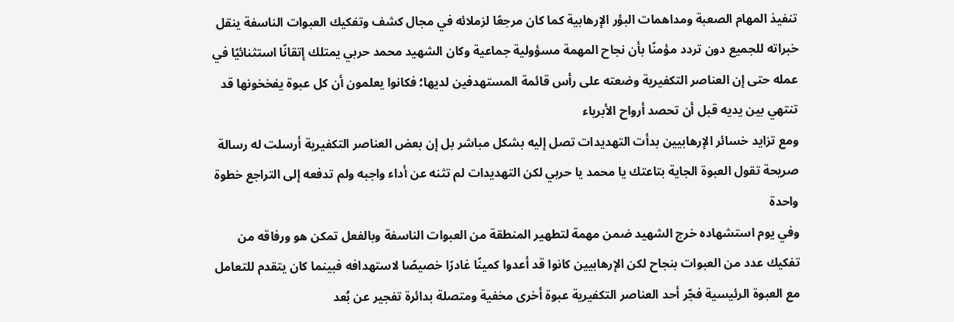تنفيذ المهام الصعبة ومداهمات البؤر الإرهابية كما كان مرجعًا لزملائه في مجال كشف وتفكيك العبوات الناسفة ينقل خبراته للجميع دون تردد مؤمنًا بأن نجاح المهمة مسؤولية جماعية وكان الشهيد محمد حربي يمتلك إتقانًا استثنائيًا في عمله حتى إن العناصر التكفيرية وضعته على رأس قائمة المستهدفين لديها؛ فكانوا يعلمون أن كل عبوة يفخخونها قد تنتهي بين يديه قبل أن تحصد أرواح الأبرياء
ومع تزايد خسائر الإرهابيين بدأت التهديدات تصل إليه بشكل مباشر بل إن بعض العناصر التكفيرية أرسلت له رسالة صريحة تقول العبوة الجاية بتاعتك يا محمد يا حربي لكن التهديدات لم تثنه عن أداء واجبه ولم تدفعه إلى التراجع خطوة واحدة
وفي يوم استشهاده خرج الشهيد ضمن مهمة لتطهير المنطقة من العبوات الناسفة وبالفعل تمكن هو ورفاقه من تفكيك عدد من العبوات بنجاح لكن الإرهابيين كانوا قد أعدوا كمينًا غادرًا خصيصًا لاستهدافه فبينما كان يتقدم للتعامل مع العبوة الرئيسية فجّر أحد العناصر التكفيرية عبوة أخرى مخفية ومتصلة بدائرة تفجير عن بُعد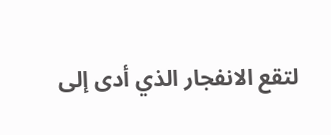لتقع الانفجار الذي أدى إلى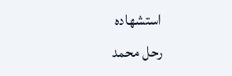استشهاده
رحل محمد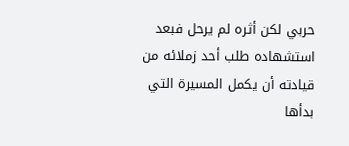حربي لكن أثره لم يرحل فبعد استشهاده طلب أحد زملائه من قيادته أن يكمل المسيرة التي بدأها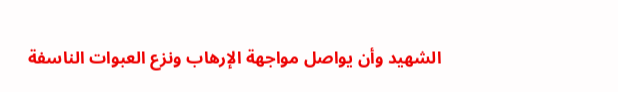الشهيد وأن يواصل مواجهة الإرهاب ونزع العبوات الناسفة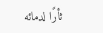ثأرًا لدمائه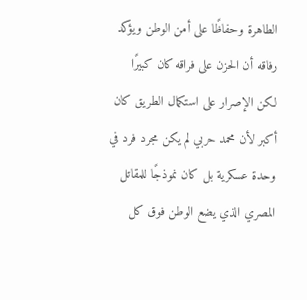الطاهرة وحفاظًا على أمن الوطن ويؤكد رفاقه أن الحزن على فراقه كان كبيرًا لكن الإصرار على استكمال الطريق كان أكبر لأن محمد حربي لم يكن مجرد فرد في وحدة عسكرية بل كان نموذجًا للمقاتل المصري الذي يضع الوطن فوق كل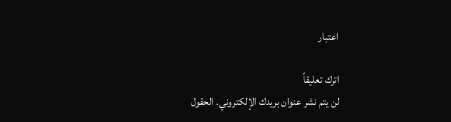اعتبار

اترك تعليقاً
لن يتم نشر عنوان بريدك الإلكتروني. الحقول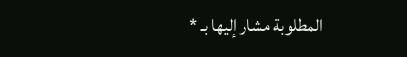المطلوبة مشار إليها بـ *